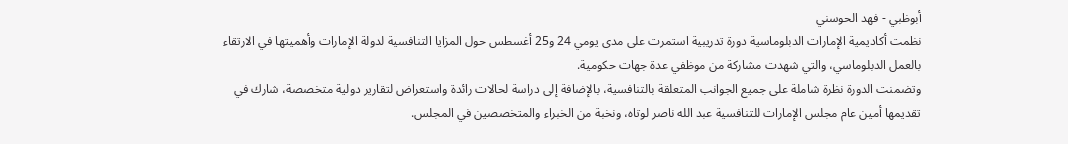أبوظبي - فهد الحوسني
نظمت أكاديمية الإمارات الدبلوماسية دورة تدريبية استمرت على مدى يومي 24 و25 أغسطس حول المزايا التنافسية لدولة الإمارات وأهميتها في الارتقاء بالعمل الدبلوماسي، والتي شهدت مشاركة من موظفي عدة جهات حكومية.
وتضمنت الدورة نظرة شاملة على جميع الجوانب المتعلقة بالتنافسية، بالإضافة إلى دراسة لحالات رائدة واستعراض لتقارير دولية متخصصة، شارك في تقديمها أمين عام مجلس الإمارات للتنافسية عبد الله ناصر لوتاه، ونخبة من الخبراء والمتخصصين في المجلس.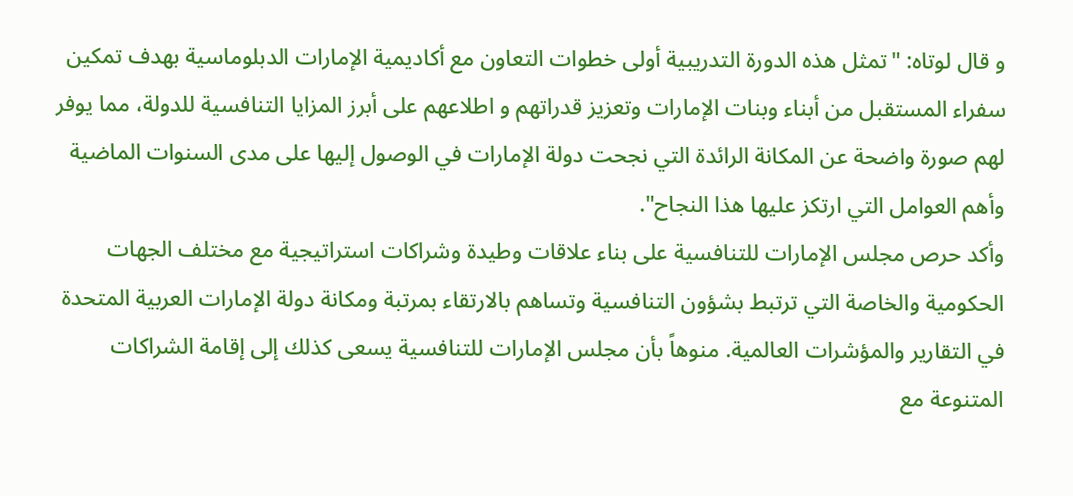و قال لوتاه: "تمثل هذه الدورة التدريبية أولى خطوات التعاون مع أكاديمية الإمارات الدبلوماسية بهدف تمكين سفراء المستقبل من أبناء وبنات الإمارات وتعزيز قدراتهم و اطلاعهم على أبرز المزايا التنافسية للدولة، مما يوفر لهم صورة واضحة عن المكانة الرائدة التي نجحت دولة الإمارات في الوصول إليها على مدى السنوات الماضية وأهم العوامل التي ارتكز عليها هذا النجاح".
وأكد حرص مجلس الإمارات للتنافسية على بناء علاقات وطيدة وشراكات استراتيجية مع مختلف الجهات الحكومية والخاصة التي ترتبط بشؤون التنافسية وتساهم بالارتقاء بمرتبة ومكانة دولة الإمارات العربية المتحدة في التقارير والمؤشرات العالمية. منوهاً بأن مجلس الإمارات للتنافسية يسعى كذلك إلى إقامة الشراكات المتنوعة مع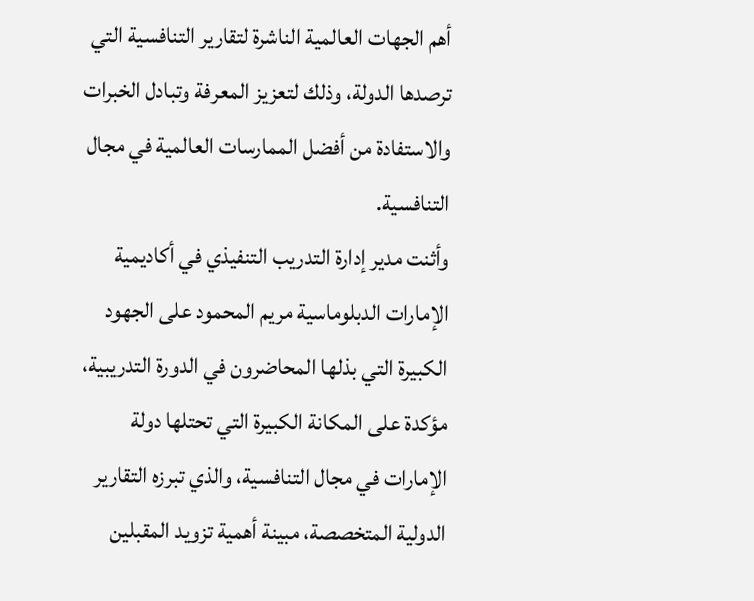أهم الجهات العالمية الناشرة لتقارير التنافسية التي ترصدها الدولة، وذلك لتعزيز المعرفة وتبادل الخبرات والاستفادة من أفضل الممارسات العالمية في مجال التنافسية.
وأثنت مدير إدارة التدريب التنفيذي في أكاديمية الإمارات الدبلوماسية مريم المحمود على الجهود الكبيرة التي بذلها المحاضرون في الدورة التدريبية، مؤكدة على المكانة الكبيرة التي تحتلها دولة الإمارات في مجال التنافسية، والذي تبرزه التقارير الدولية المتخصصة، مبينة أهمية تزويد المقبلين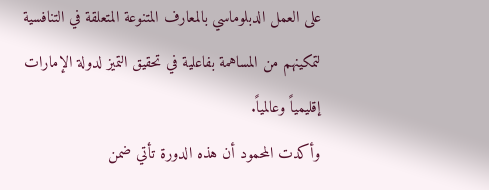على العمل الدبلوماسي بالمعارف المتنوعة المتعلقة في التنافسية لتمكينهم من المساهمة بفاعلية في تحقيق التميز لدولة الإمارات إقليمياً وعالمياً.
وأكدت المحمود أن هذه الدورة تأتي ضمن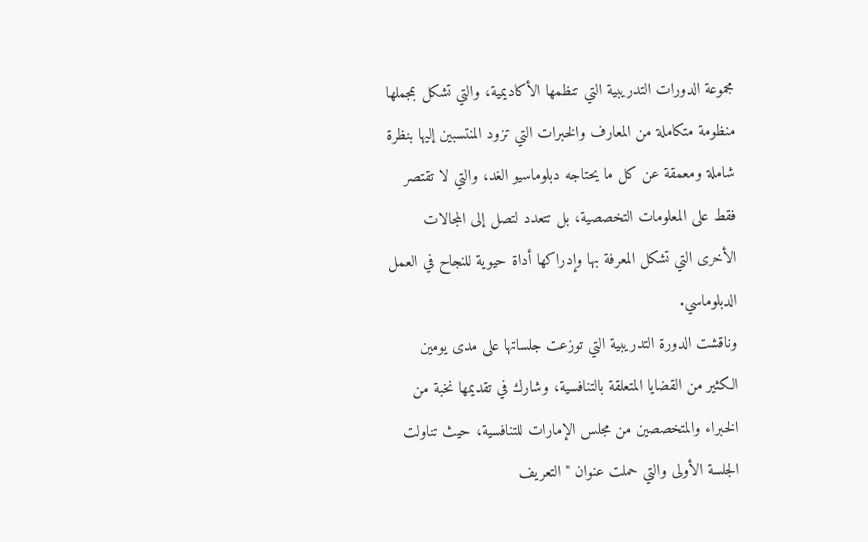مجموعة الدورات التدريبية التي تنظمها الأكاديمية، والتي تشكل بمجملها منظومة متكاملة من المعارف والخبرات التي تزود المنتسبين إليها بنظرة شاملة ومعمقة عن كل ما يحتاجه دبلوماسيو الغد، والتي لا تقتصر فقط على المعلومات التخصصية، بل تتعدد لتصل إلى المجالات الأخرى التي تشكل المعرفة بها وإدراكها أداة حيوية للنجاح في العمل الدبلوماسي.
وناقشت الدورة التدريبية التي توزعت جلساتها على مدى يومين الكثير من القضايا المتعلقة بالتنافسية، وشارك في تقديمها نخبة من الخبراء والمتخصصين من مجلس الإمارات للتنافسية، حيث تناولت الجلسة الأولى والتي حملت عنوان "التعريف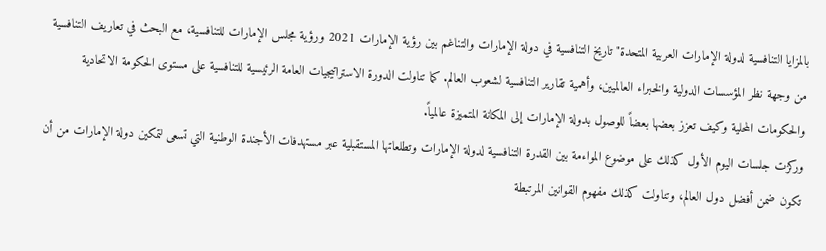بالمزايا التنافسية لدولة الإمارات العربية المتحدة" تاريخ التنافسية في دولة الإمارات والتناغم بين رؤية الإمارات 2021 ورؤية مجلس الإمارات للتنافسية، مع البحث في تعاريف التنافسية من وجهة نظر المؤسسات الدولية والخبراء العالميين، وأهمية تقارير التنافسية لشعوب العالم. كما تناولت الدورة الاستراتيجيات العامة الرئيسية للتنافسية على مستوى الحكومة الاتحادية والحكومات المحلية وكيف تعزز بعضها بعضاً للوصول بدولة الإمارات إلى المكانة المتميزة عالمياً.
وركزت جلسات اليوم الأول كذلك على موضوع المواءمة بين القدرة التنافسية لدولة الإمارات وتطلعاتها المستقبلية عبر مستهدفات الأجندة الوطنية التي تسعى لتمكين دولة الإمارات من أن تكون ضمن أفضل دول العالم، وتناولت كذلك مفهوم القوانين المرتبطة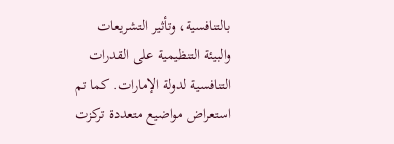بالتنافسية، وتأثير التشريعات والبيئة التنظيمية على القدرات التنافسية لدولة الإمارات. كما تم استعراض مواضيع متعددة تركزت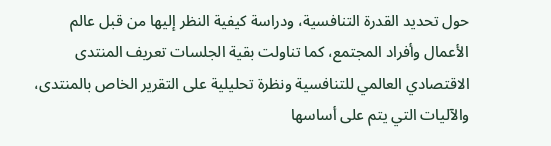حول تحديد القدرة التنافسية، ودراسة كيفية النظر إليها من قبل عالم الأعمال وأفراد المجتمع، كما تناولت بقية الجلسات تعريف المنتدى الاقتصادي العالمي للتنافسية ونظرة تحليلية على التقرير الخاص بالمنتدى، والآليات التي يتم على أساسها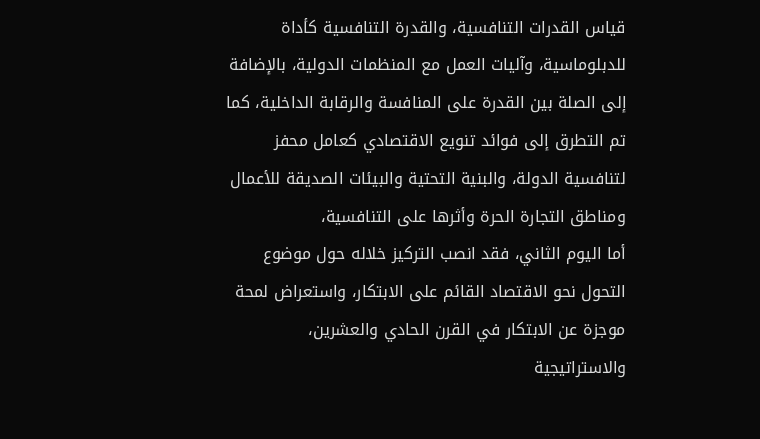قياس القدرات التنافسية، والقدرة التنافسية كأداة للدبلوماسية، وآليات العمل مع المنظمات الدولية، بالإضافة إلى الصلة بين القدرة على المنافسة والرقابة الداخلية، كما تم التطرق إلى فوائد تنويع الاقتصادي كعامل محفز لتنافسية الدولة، والبنية التحتية والبيئات الصديقة للأعمال ومناطق التجارة الحرة وأثرها على التنافسية،
أما اليوم الثاني، فقد انصب التركيز خلاله حول موضوع التحول نحو الاقتصاد القائم على الابتكار، واستعراض لمحة موجزة عن الابتكار في القرن الحادي والعشرين، والاستراتيجية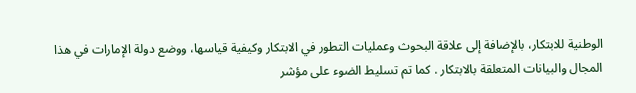الوطنية للابتكار، بالإضافة إلى علاقة البحوث وعمليات التطور في الابتكار وكيفية قياسها، ووضع دولة الإمارات في هذا المجال والبيانات المتعلقة بالابتكار . كما تم تسليط الضوء على مؤشر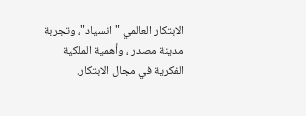الابتكار العالمي "انسياد"، وتجربة مدينة مصدر ، وأهمية الملكية الفكرية في مجال الابتكار.